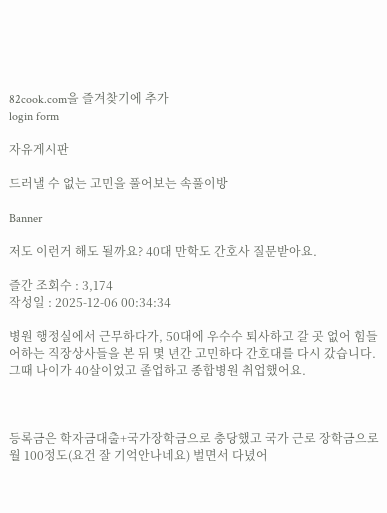82cook.com을 즐겨찾기에 추가
login form

자유게시판

드러낼 수 없는 고민을 풀어보는 속풀이방

Banner

저도 이런거 해도 될까요? 40대 만학도 간호사 질문받아요.

즐간 조회수 : 3,174
작성일 : 2025-12-06 00:34:34

병원 행정실에서 근무하다가, 50대에 우수수 퇴사하고 갈 곳 없어 힘들어하는 직장상사들을 본 뒤 몇 년간 고민하다 간호대를 다시 갔습니다. 그때 나이가 40살이었고 졸업하고 종합병원 취업했어요.



등록금은 학자금대출+국가장학금으로 충당했고 국가 근로 장학금으로 월 100정도(요건 잘 기억안나네요) 벌면서 다녔어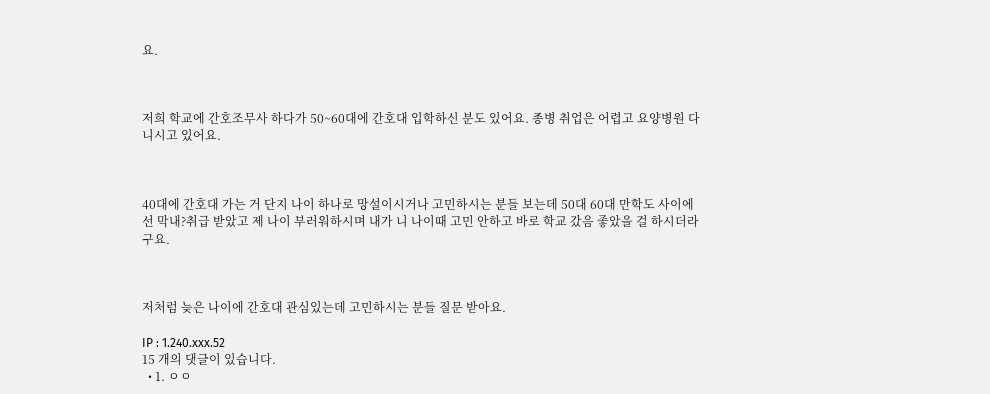요.



저희 학교에 간호조무사 하다가 50~60대에 간호대 입학하신 분도 있어요. 종병 취업은 어렵고 요양병원 다니시고 있어요.



40대에 간호대 가는 거 단지 나이 하나로 망설이시거나 고민하시는 분들 보는데 50대 60대 만학도 사이에선 막내?취급 받았고 제 나이 부러워하시며 내가 니 나이때 고민 안하고 바로 학교 갔음 좋았을 걸 하시더라구요.



저처럼 늦은 나이에 간호대 관심있는데 고민하시는 분들 질문 받아요.

IP : 1.240.xxx.52
15 개의 댓글이 있습니다.
  • 1. ㅇㅇ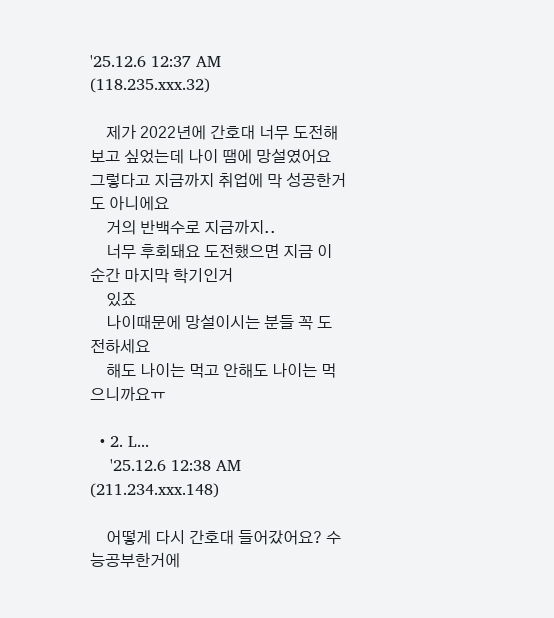'25.12.6 12:37 AM (118.235.xxx.32)

    제가 2022년에 간호대 너무 도전해보고 싶었는데 나이 땜에 망설였어요 그렇다고 지금까지 취업에 막 성공한거도 아니에요
    거의 반백수로 지금까지..
    너무 후회돼요 도전했으면 지금 이순간 마지막 학기인거
    있죠
    나이때문에 망설이시는 분들 꼭 도전하세요
    해도 나이는 먹고 안해도 나이는 먹으니까요ㅠ

  • 2. L...
    '25.12.6 12:38 AM (211.234.xxx.148)

    어떻게 다시 간호대 들어갔어요? 수능공부한거에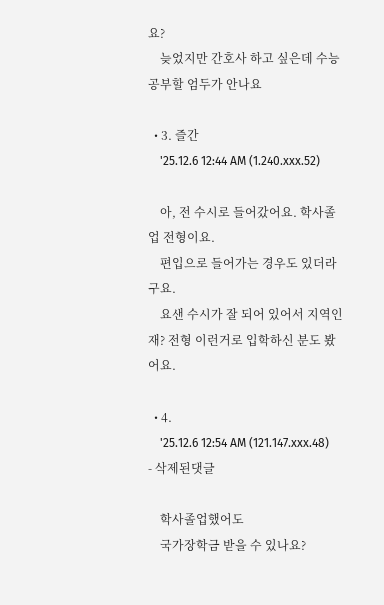요?
    늦었지만 간호사 하고 싶은데 수능공부할 엄두가 안나요

  • 3. 즐간
    '25.12.6 12:44 AM (1.240.xxx.52)

    아, 전 수시로 들어갔어요. 학사졸업 전형이요.
    편입으로 들어가는 경우도 있더라구요.
    요샌 수시가 잘 되어 있어서 지역인재? 전형 이런거로 입학하신 분도 봤어요.

  • 4.
    '25.12.6 12:54 AM (121.147.xxx.48) - 삭제된댓글

    학사졸업했어도
    국가장학금 받을 수 있나요?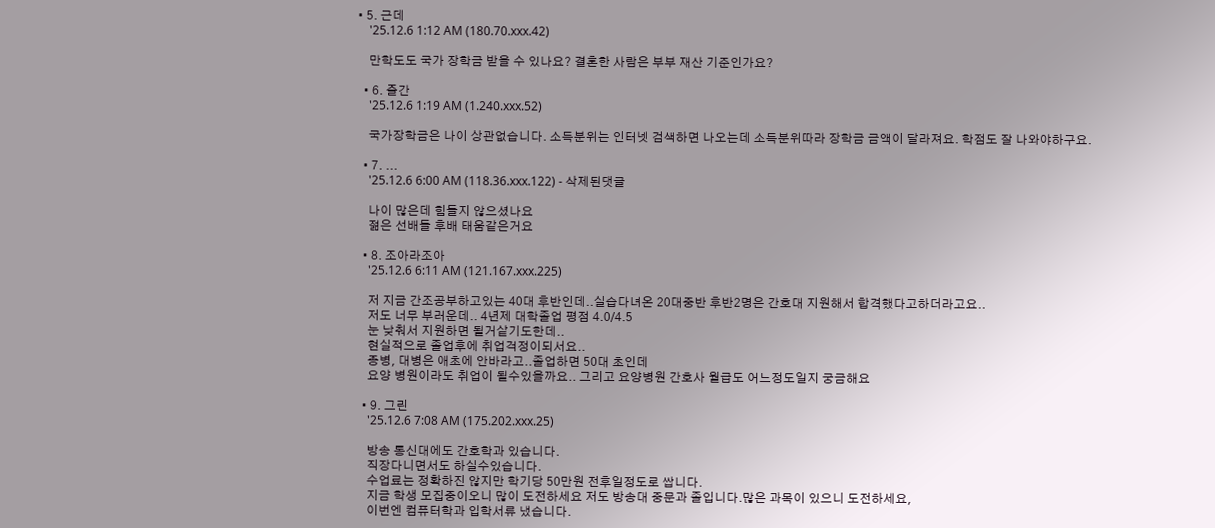• 5. 근데
    '25.12.6 1:12 AM (180.70.xxx.42)

    만학도도 국가 장학금 받을 수 있나요? 결혼한 사람은 부부 재산 기준인가요?

  • 6. 즐간
    '25.12.6 1:19 AM (1.240.xxx.52)

    국가장학금은 나이 상관없습니다. 소득분위는 인터넷 검색하면 나오는데 소득분위따라 장학금 금액이 달라져요. 학점도 잘 나와야하구요.

  • 7. ...
    '25.12.6 6:00 AM (118.36.xxx.122) - 삭제된댓글

    나이 많은데 힘들지 않으셨나요
    젊은 선배들 후배 태움같은거요

  • 8. 조아라조아
    '25.12.6 6:11 AM (121.167.xxx.225)

    저 지금 간조공부하고있는 40대 후반인데..실습다녀온 20대중반 후반2명은 간호대 지원해서 합격했다고하더라고요..
    저도 너무 부러운데.. 4년제 대학졸업 평점 4.0/4.5
    눈 낮춰서 지원하면 될거샅기도한데..
    현실적으로 졸업후에 취업걱정이되서요..
    종병, 대병은 애초에 안바라고..졸업하면 50대 초인데
    요양 병원이라도 취업이 될수있을까요.. 그리고 요양병원 간호사 월급도 어느정도일지 궁금해요

  • 9. 그린
    '25.12.6 7:08 AM (175.202.xxx.25)

    방송 통신대에도 간호학과 있습니다.
    직장다니면서도 하실수있습니다.
    수업료는 정확하진 않지만 학기당 50만원 전후일정도로 쌉니다.
    지금 학생 모집중이오니 많이 도전하세요 저도 방송대 중문과 졸입니다.많은 과목이 있으니 도전하세요,
    이번엔 컴퓨터학과 입학서류 냈습니다.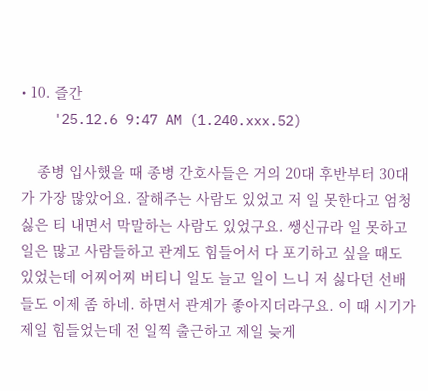• 10. 즐간
    '25.12.6 9:47 AM (1.240.xxx.52)

    종병 입사했을 때 종병 간호사들은 거의 20대 후반부터 30대가 가장 많았어요. 잘해주는 사람도 있었고 저 일 못한다고 엄청 싫은 티 내면서 막말하는 사람도 있었구요. 쌩신규라 일 못하고 일은 많고 사람들하고 관계도 힘들어서 다 포기하고 싶을 때도 있었는데 어찌어찌 버티니 일도 늘고 일이 느니 저 싫다던 선배들도 이제 좀 하네. 하면서 관계가 좋아지더라구요. 이 때 시기가 제일 힘들었는데 전 일찍 출근하고 제일 늦게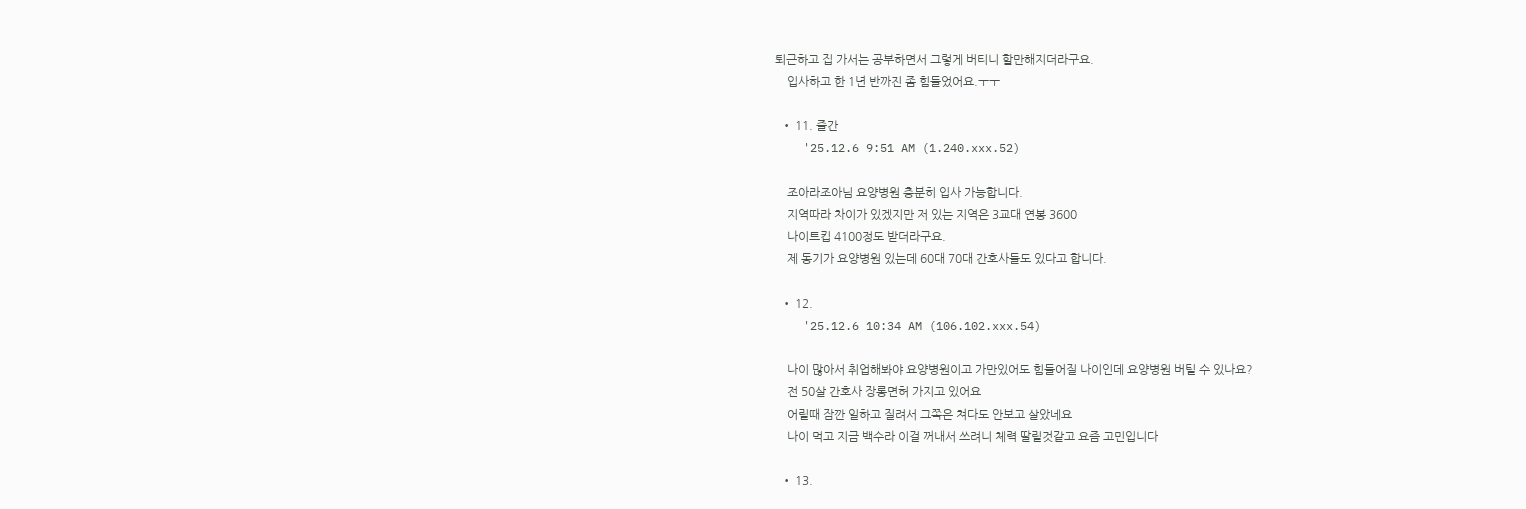퇴근하고 집 가서는 공부하면서 그렇게 버티니 할만해지더라구요.
    입사하고 한 1년 반까진 좀 힘들었어요.ㅜㅜ

  • 11. 즐간
    '25.12.6 9:51 AM (1.240.xxx.52)

    조아라조아님 요양병원 충분히 입사 가능합니다.
    지역따라 차이가 있겠지만 저 있는 지역은 3교대 연봉 3600
    나이트킵 4100정도 받더라구요.
    제 동기가 요양병원 있는데 60대 70대 간호사들도 있다고 합니다.

  • 12.
    '25.12.6 10:34 AM (106.102.xxx.54)

    나이 많아서 취업해봐야 요양병원이고 가만있어도 힘들어질 나이인데 요양병원 버틸 수 있나요?
    전 50살 간호사 장롱면허 가지고 있어요
    어릴때 잠깐 일하고 질려서 그쪽은 쳐다도 안보고 살았네요
    나이 먹고 지금 백수라 이걸 꺼내서 쓰려니 체력 딸릴것같고 요즘 고민입니다

  • 13.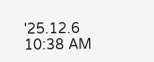'25.12.6 10:38 AM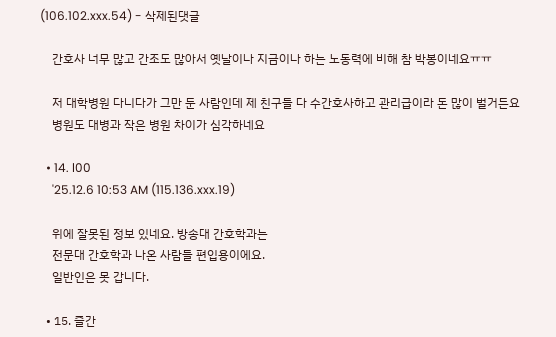(106.102.xxx.54) - 삭제된댓글

    간호사 너무 많고 간조도 많아서 옛날이나 지금이나 하는 노동력에 비해 참 박봉이네요ㅠㅠ

    저 대학병원 다니다가 그만 둔 사람인데 제 친구들 다 수간호사하고 관리급이라 돈 많이 벌거든요
    병원도 대병과 작은 병원 차이가 심각하네요

  • 14. l00
    '25.12.6 10:53 AM (115.136.xxx.19)

    위에 잘못된 정보 있네요. 방송대 간호학과는
    전문대 간호학과 나온 사람들 편입용이에요.
    일반인은 못 갑니다.

  • 15. 즐간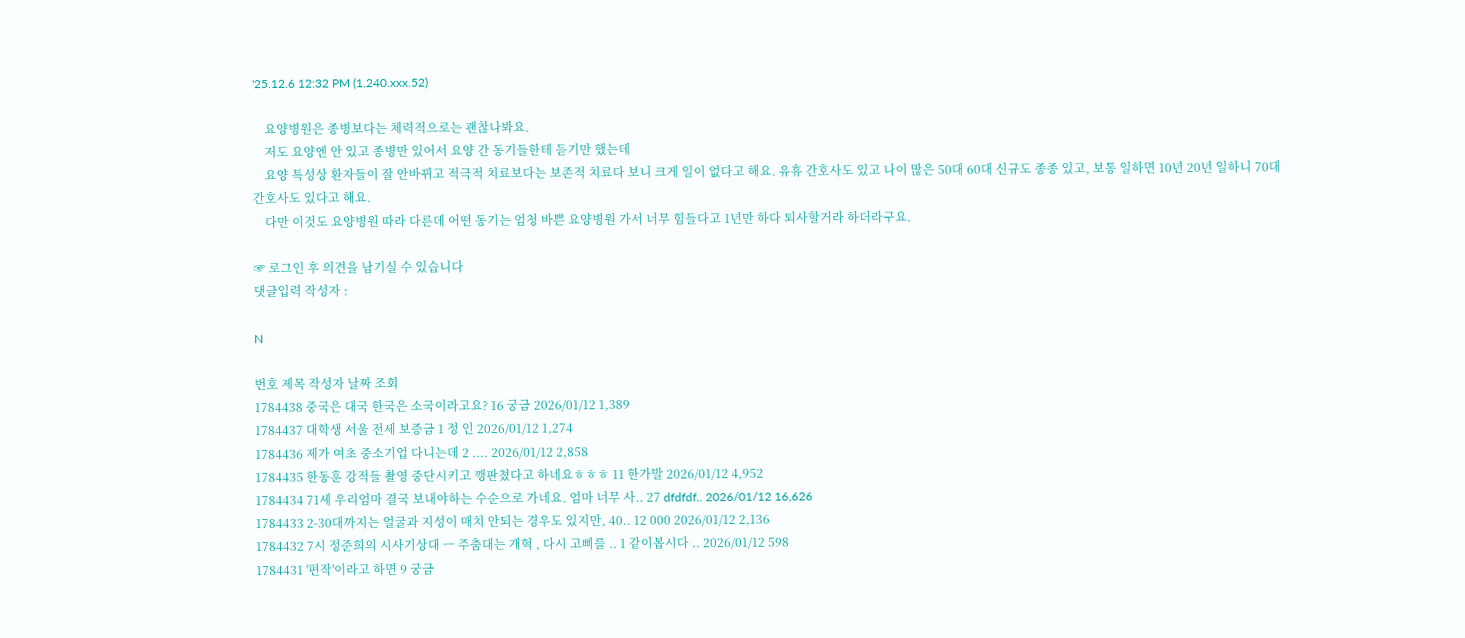'25.12.6 12:32 PM (1.240.xxx.52)

    요양병원은 종병보다는 체력적으로는 괜찮나봐요.
    저도 요양엔 안 있고 종병만 있어서 요양 간 동기들한테 듣기만 했는데
    요양 특성상 환자들이 잘 안바뀌고 적극적 치료보다는 보존적 치료다 보니 크게 일이 없다고 해요. 유휴 간호사도 있고 나이 많은 50대 60대 신규도 종종 있고, 보통 일하면 10년 20년 일하니 70대 간호사도 있다고 해요.
    다만 이것도 요양병원 따라 다른데 어떤 동기는 엄청 바쁜 요양병원 가서 너무 힘들다고 1년만 하다 퇴사할거라 하더라구요.

☞ 로그인 후 의견을 남기실 수 있습니다
댓글입력 작성자 :

N

번호 제목 작성자 날짜 조회
1784438 중국은 대국 한국은 소국이라고요? 16 궁금 2026/01/12 1,389
1784437 대학생 서울 전세 보증금 1 정 인 2026/01/12 1,274
1784436 제가 여초 중소기업 다니는데 2 .... 2026/01/12 2,858
1784435 한동훈 강적들 촬영 중단시키고 깽판쳤다고 하네요ㅎㅎㅎ 11 한가발 2026/01/12 4,952
1784434 71세 우리엄마 결국 보내야하는 수순으로 가네요. 엄마 너무 사.. 27 dfdfdf.. 2026/01/12 16,626
1784433 2-30대까지는 얼굴과 지성이 매치 안되는 경우도 있지만, 40.. 12 000 2026/01/12 2,136
1784432 7시 정준희의 시사기상대 ㅡ 주춤대는 개혁 , 다시 고삐를 .. 1 같이봅시다 .. 2026/01/12 598
1784431 '편작'이라고 하면 9 궁금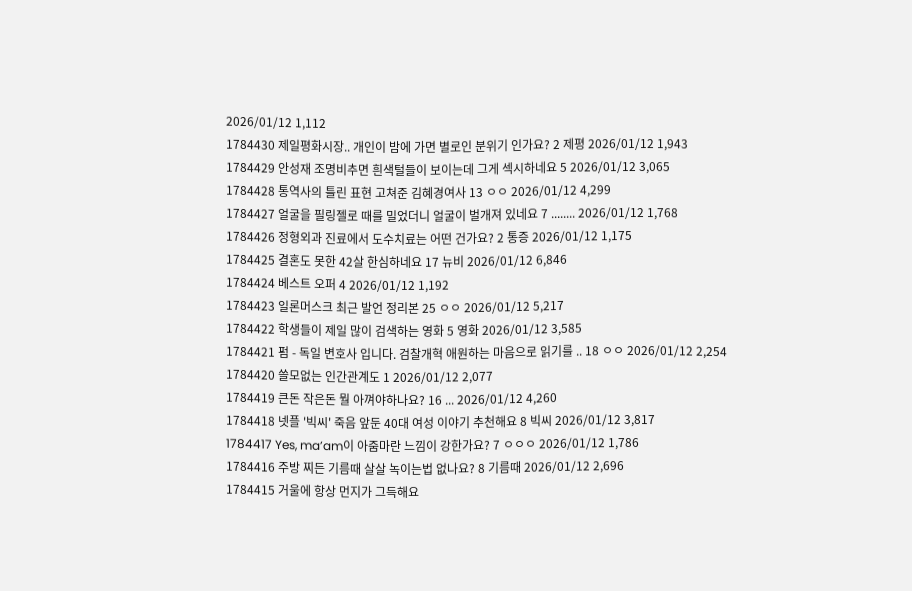2026/01/12 1,112
1784430 제일평화시장.. 개인이 밤에 가면 별로인 분위기 인가요? 2 제평 2026/01/12 1,943
1784429 안성재 조명비추면 흰색털들이 보이는데 그게 섹시하네요 5 2026/01/12 3,065
1784428 통역사의 틀린 표현 고쳐준 김혜경여사 13 ㅇㅇ 2026/01/12 4,299
1784427 얼굴을 필링젤로 때를 밀었더니 얼굴이 벌개져 있네요 7 ........ 2026/01/12 1,768
1784426 정형외과 진료에서 도수치료는 어떤 건가요? 2 통증 2026/01/12 1,175
1784425 결혼도 못한 42살 한심하네요 17 뉴비 2026/01/12 6,846
1784424 베스트 오퍼 4 2026/01/12 1,192
1784423 일론머스크 최근 발언 정리본 25 ㅇㅇ 2026/01/12 5,217
1784422 학생들이 제일 많이 검색하는 영화 5 영화 2026/01/12 3,585
1784421 펌 - 독일 변호사 입니다. 검찰개혁 애원하는 마음으로 읽기를 .. 18 ㅇㅇ 2026/01/12 2,254
1784420 쓸모없는 인간관계도 1 2026/01/12 2,077
1784419 큰돈 작은돈 뭘 아껴야하나요? 16 ... 2026/01/12 4,260
1784418 넷플 '빅씨' 죽음 앞둔 40대 여성 이야기 추천해요 8 빅씨 2026/01/12 3,817
1784417 Yes, ma’am이 아줌마란 느낌이 강한가요? 7 ㅇㅇㅇ 2026/01/12 1,786
1784416 주방 찌든 기름때 살살 녹이는법 없나요? 8 기름때 2026/01/12 2,696
1784415 거울에 항상 먼지가 그득해요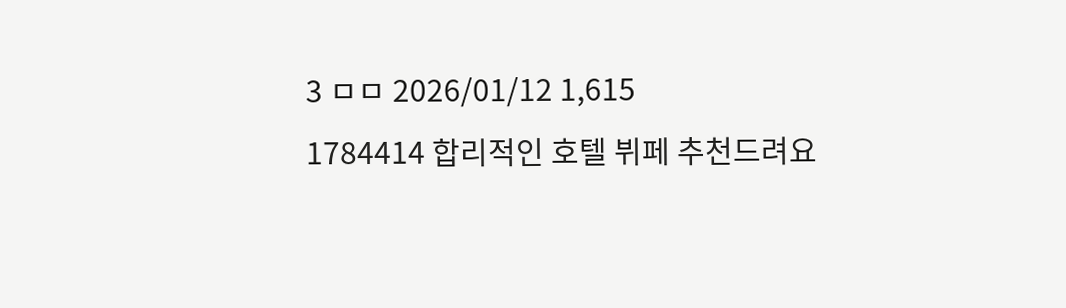3 ㅁㅁ 2026/01/12 1,615
1784414 합리적인 호텔 뷔페 추천드려요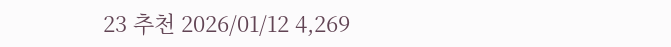23 추천 2026/01/12 4,269